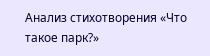Анализ стихотворения «Что такое парк?»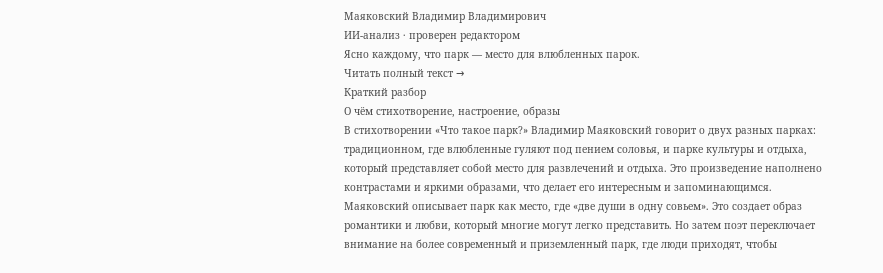Маяковский Владимир Владимирович
ИИ-анализ · проверен редактором
Ясно каждому, что парк — место для влюбленных парок.
Читать полный текст →
Краткий разбор
О чём стихотворение, настроение, образы
В стихотворении «Что такое парк?» Владимир Маяковский говорит о двух разных парках: традиционном, где влюбленные гуляют под пением соловья, и парке культуры и отдыха, который представляет собой место для развлечений и отдыха. Это произведение наполнено контрастами и яркими образами, что делает его интересным и запоминающимся.
Маяковский описывает парк как место, где «две души в одну совьем». Это создает образ романтики и любви, который многие могут легко представить. Но затем поэт переключает внимание на более современный и приземленный парк, где люди приходят, чтобы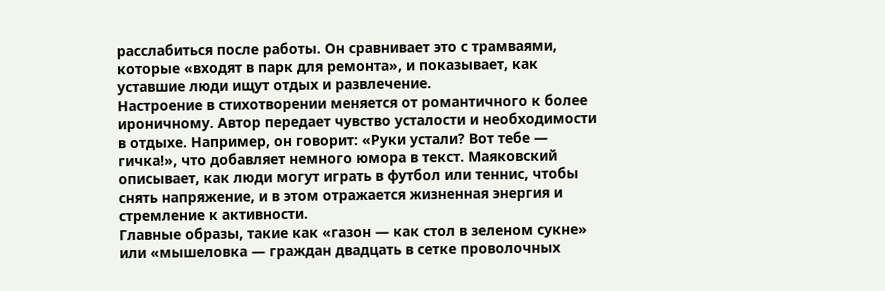расслабиться после работы. Он сравнивает это с трамваями, которые «входят в парк для ремонта», и показывает, как уставшие люди ищут отдых и развлечение.
Настроение в стихотворении меняется от романтичного к более ироничному. Автор передает чувство усталости и необходимости в отдыхе. Например, он говорит: «Руки устали? Вот тебе — гичка!», что добавляет немного юмора в текст. Маяковский описывает, как люди могут играть в футбол или теннис, чтобы снять напряжение, и в этом отражается жизненная энергия и стремление к активности.
Главные образы, такие как «газон — как стол в зеленом сукне» или «мышеловка — граждан двадцать в сетке проволочных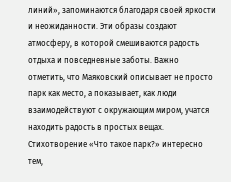линий», запоминаются благодаря своей яркости и неожиданности. Эти образы создают атмосферу, в которой смешиваются радость отдыха и повседневные заботы. Важно отметить, что Маяковский описывает не просто парк как место, а показывает, как люди взаимодействуют с окружающим миром, учатся находить радость в простых вещах.
Стихотворение «Что такое парк?» интересно тем,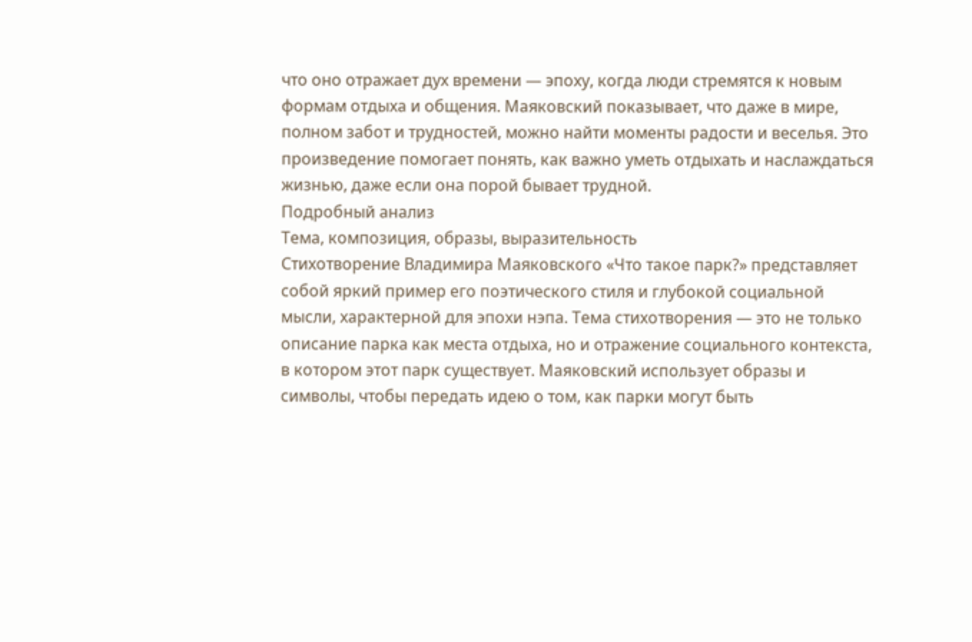что оно отражает дух времени — эпоху, когда люди стремятся к новым формам отдыха и общения. Маяковский показывает, что даже в мире, полном забот и трудностей, можно найти моменты радости и веселья. Это произведение помогает понять, как важно уметь отдыхать и наслаждаться жизнью, даже если она порой бывает трудной.
Подробный анализ
Тема, композиция, образы, выразительность
Стихотворение Владимира Маяковского «Что такое парк?» представляет собой яркий пример его поэтического стиля и глубокой социальной мысли, характерной для эпохи нэпа. Тема стихотворения — это не только описание парка как места отдыха, но и отражение социального контекста, в котором этот парк существует. Маяковский использует образы и символы, чтобы передать идею о том, как парки могут быть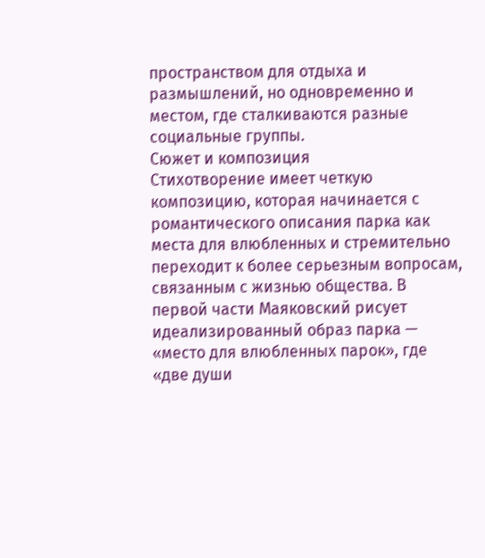пространством для отдыха и размышлений, но одновременно и местом, где сталкиваются разные социальные группы.
Сюжет и композиция
Стихотворение имеет четкую композицию, которая начинается с романтического описания парка как места для влюбленных и стремительно переходит к более серьезным вопросам, связанным с жизнью общества. В первой части Маяковский рисует идеализированный образ парка — «место для влюбленных парок», где «две души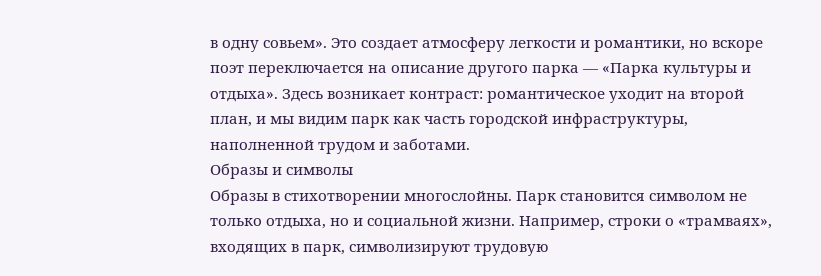в одну совьем». Это создает атмосферу легкости и романтики, но вскоре поэт переключается на описание другого парка — «Парка культуры и отдыха». Здесь возникает контраст: романтическое уходит на второй план, и мы видим парк как часть городской инфраструктуры, наполненной трудом и заботами.
Образы и символы
Образы в стихотворении многослойны. Парк становится символом не только отдыха, но и социальной жизни. Например, строки о «трамваях», входящих в парк, символизируют трудовую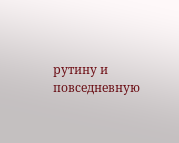рутину и повседневную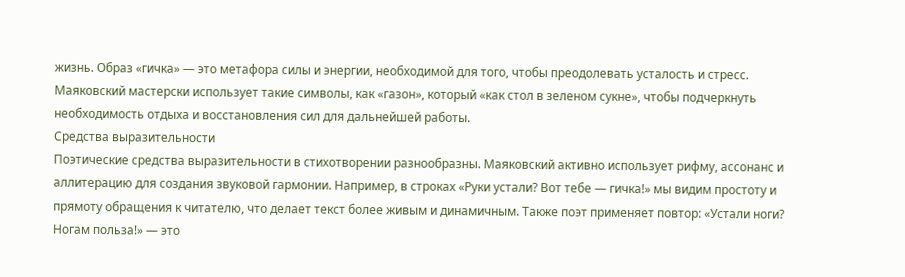жизнь. Образ «гичка» — это метафора силы и энергии, необходимой для того, чтобы преодолевать усталость и стресс. Маяковский мастерски использует такие символы, как «газон», который «как стол в зеленом сукне», чтобы подчеркнуть необходимость отдыха и восстановления сил для дальнейшей работы.
Средства выразительности
Поэтические средства выразительности в стихотворении разнообразны. Маяковский активно использует рифму, ассонанс и аллитерацию для создания звуковой гармонии. Например, в строках «Руки устали? Вот тебе — гичка!» мы видим простоту и прямоту обращения к читателю, что делает текст более живым и динамичным. Также поэт применяет повтор: «Устали ноги? Ногам польза!» — это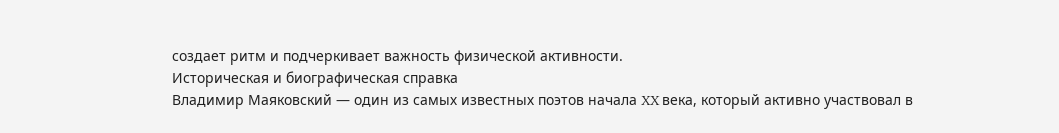создает ритм и подчеркивает важность физической активности.
Историческая и биографическая справка
Владимир Маяковский — один из самых известных поэтов начала XX века, который активно участвовал в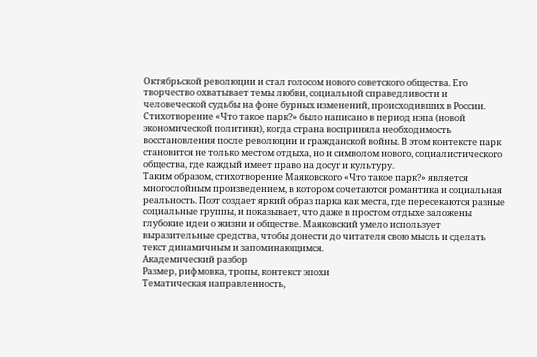Октябрьской революции и стал голосом нового советского общества. Его творчество охватывает темы любви, социальной справедливости и человеческой судьбы на фоне бурных изменений, происходивших в России. Стихотворение «Что такое парк?» было написано в период нэпа (новой экономической политики), когда страна восприняла необходимость восстановления после революции и гражданской войны. В этом контексте парк становится не только местом отдыха, но и символом нового, социалистического общества, где каждый имеет право на досуг и культуру.
Таким образом, стихотворение Маяковского «Что такое парк?» является многослойным произведением, в котором сочетаются романтика и социальная реальность. Поэт создает яркий образ парка как места, где пересекаются разные социальные группы, и показывает, что даже в простом отдыхе заложены глубокие идеи о жизни и обществе. Маяковский умело использует выразительные средства, чтобы донести до читателя свою мысль и сделать текст динамичным и запоминающимся.
Академический разбор
Размер, рифмовка, тропы, контекст эпохи
Тематическая направленность,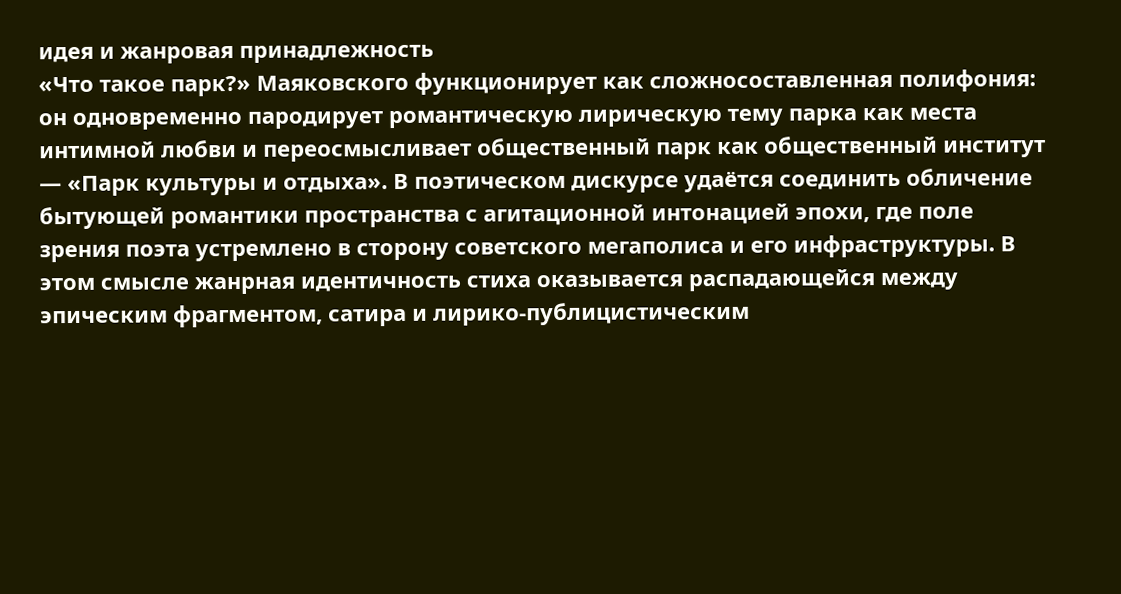идея и жанровая принадлежность
«Что такое парк?» Маяковского функционирует как сложносоставленная полифония: он одновременно пародирует романтическую лирическую тему парка как места интимной любви и переосмысливает общественный парк как общественный институт — «Парк культуры и отдыха». В поэтическом дискурсе удаётся соединить обличение бытующей романтики пространства с агитационной интонацией эпохи, где поле зрения поэта устремлено в сторону советского мегаполиса и его инфраструктуры. В этом смысле жанрная идентичность стиха оказывается распадающейся между эпическим фрагментом, сатира и лирико-публицистическим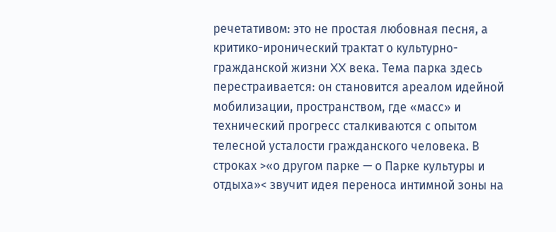речетативом: это не простая любовная песня, а критико-иронический трактат о культурно-гражданской жизни XX века. Тема парка здесь перестраивается: он становится ареалом идейной мобилизации, пространством, где «масс» и технический прогресс сталкиваются с опытом телесной усталости гражданского человека. В строках >«о другом парке — о Парке культуры и отдыха»< звучит идея переноса интимной зоны на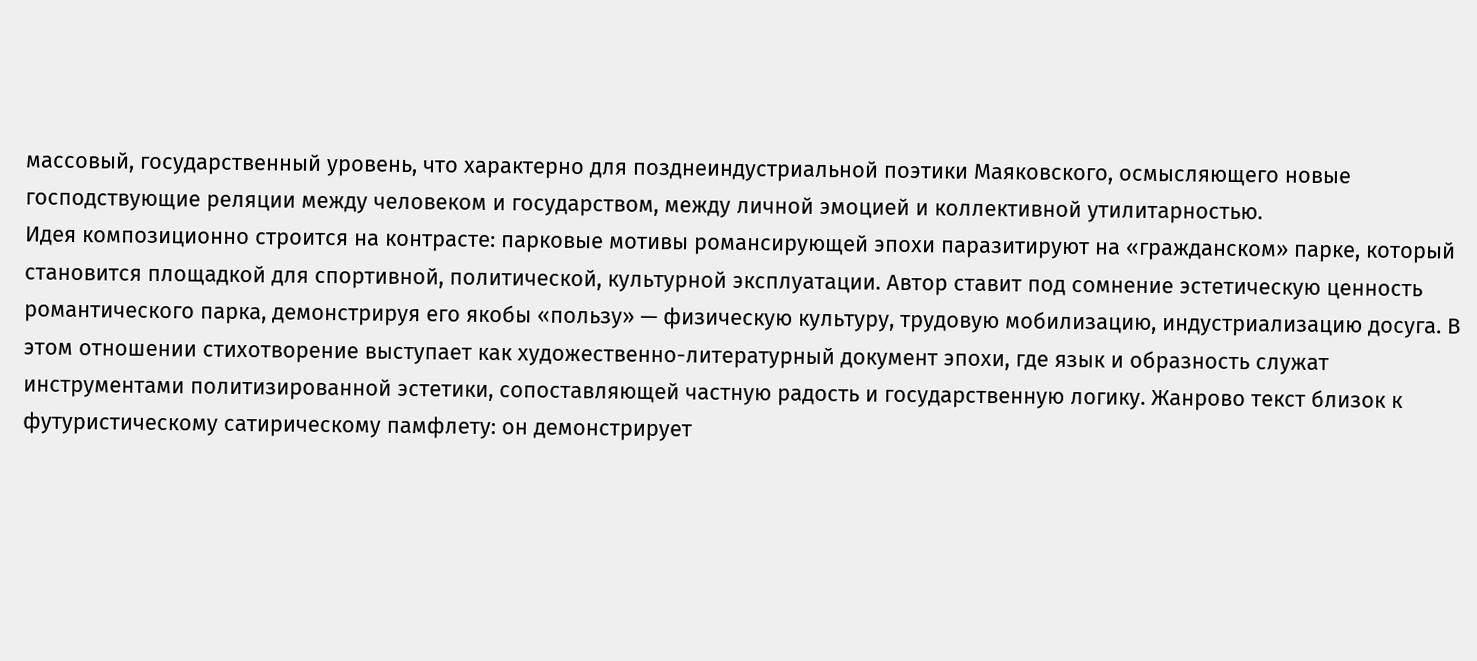массовый, государственный уровень, что характерно для позднеиндустриальной поэтики Маяковского, осмысляющего новые господствующие реляции между человеком и государством, между личной эмоцией и коллективной утилитарностью.
Идея композиционно строится на контрасте: парковые мотивы романсирующей эпохи паразитируют на «гражданском» парке, который становится площадкой для спортивной, политической, культурной эксплуатации. Автор ставит под сомнение эстетическую ценность романтического парка, демонстрируя его якобы «пользу» — физическую культуру, трудовую мобилизацию, индустриализацию досуга. В этом отношении стихотворение выступает как художественно-литературный документ эпохи, где язык и образность служат инструментами политизированной эстетики, сопоставляющей частную радость и государственную логику. Жанрово текст близок к футуристическому сатирическому памфлету: он демонстрирует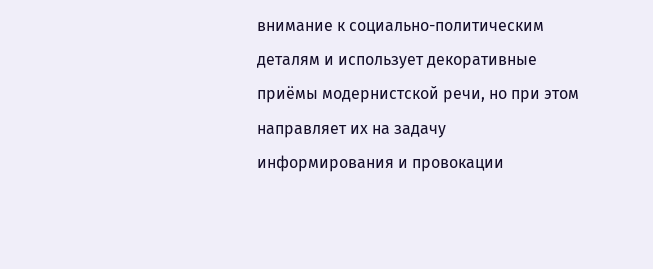внимание к социально-политическим деталям и использует декоративные приёмы модернистской речи, но при этом направляет их на задачу информирования и провокации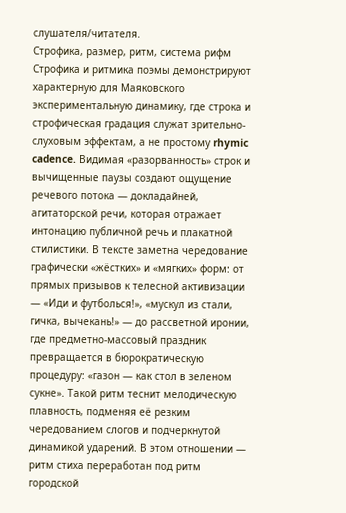слушателя/читателя.
Строфика, размер, ритм, система рифм
Строфика и ритмика поэмы демонстрируют характерную для Маяковского экспериментальную динамику, где строка и строфическая градация служат зрительно-слуховым эффектам, а не простому rhymic cadence. Видимая «разорванность» строк и вычищенные паузы создают ощущение речевого потока — докладайней, агитаторской речи, которая отражает интонацию публичной речь и плакатной стилистики. В тексте заметна чередование графически «жёстких» и «мягких» форм: от прямых призывов к телесной активизации — «Иди и футболься!», «мускул из стали, гичка, вычекань!» — до рассветной иронии, где предметно-массовый праздник превращается в бюрократическую процедуру: «газон — как стол в зеленом сукне». Такой ритм теснит мелодическую плавность, подменяя её резким чередованием слогов и подчеркнутой динамикой ударений. В этом отношении — ритм стиха переработан под ритм городской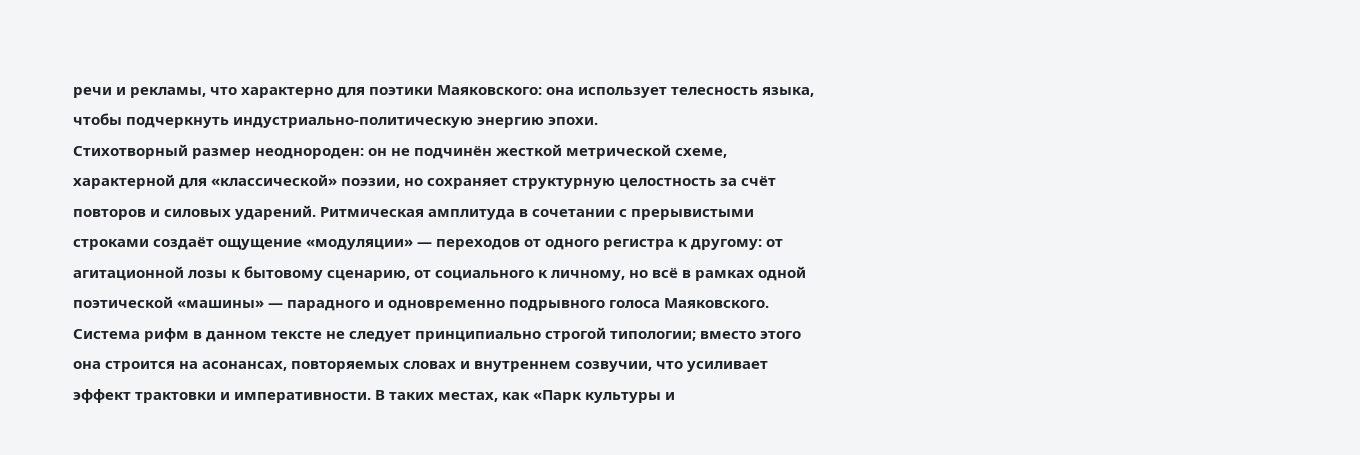речи и рекламы, что характерно для поэтики Маяковского: она использует телесность языка, чтобы подчеркнуть индустриально-политическую энергию эпохи.
Стихотворный размер неоднороден: он не подчинён жесткой метрической схеме, характерной для «классической» поэзии, но сохраняет структурную целостность за счёт повторов и силовых ударений. Ритмическая амплитуда в сочетании с прерывистыми строками создаёт ощущение «модуляции» — переходов от одного регистра к другому: от агитационной лозы к бытовому сценарию, от социального к личному, но всё в рамках одной поэтической «машины» — парадного и одновременно подрывного голоса Маяковского.
Система рифм в данном тексте не следует принципиально строгой типологии; вместо этого она строится на асонансах, повторяемых словах и внутреннем созвучии, что усиливает эффект трактовки и императивности. В таких местах, как «Парк культуры и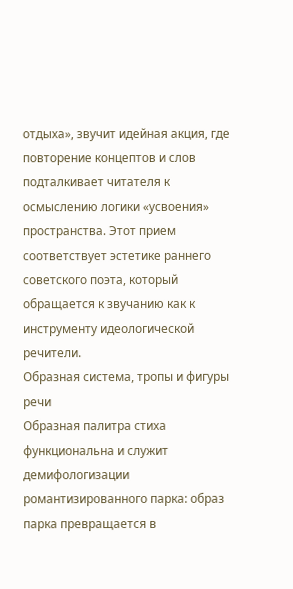отдыха», звучит идейная акция, где повторение концептов и слов подталкивает читателя к осмыслению логики «усвоения» пространства. Этот прием соответствует эстетике раннего советского поэта, который обращается к звучанию как к инструменту идеологической речители.
Образная система, тропы и фигуры речи
Образная палитра стиха функциональна и служит демифологизации романтизированного парка: образ парка превращается в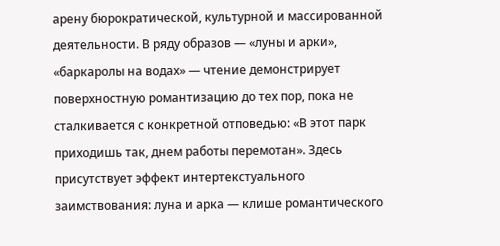арену бюрократической, культурной и массированной деятельности. В ряду образов — «луны и арки», «баркаролы на водах» — чтение демонстрирует поверхностную романтизацию до тех пор, пока не сталкивается с конкретной отповедью: «В этот парк приходишь так, днем работы перемотан». Здесь присутствует эффект интертекстуального заимствования: луна и арка — клише романтического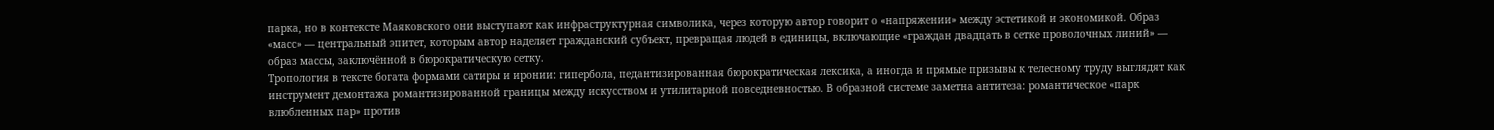парка, но в контексте Маяковского они выступают как инфраструктурная символика, через которую автор говорит о «напряжении» между эстетикой и экономикой. Образ «масс» — центральный эпитет, которым автор наделяет гражданский субъект, превращая людей в единицы, включающие «граждан двадцать в сетке проволочных линий» — образ массы, заключённой в бюрократическую сетку.
Тропология в тексте богата формами сатиры и иронии: гипербола, педантизированная бюрократическая лексика, а иногда и прямые призывы к телесному труду выглядят как инструмент демонтажа романтизированной границы между искусством и утилитарной повседневностью. В образной системе заметна антитеза: романтическое «парк влюбленных пар» против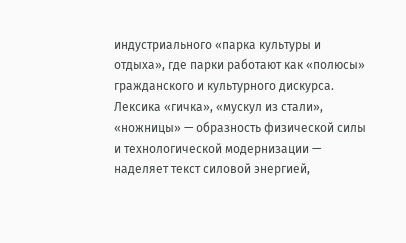индустриального «парка культуры и отдыха», где парки работают как «полюсы» гражданского и культурного дискурса. Лексика «гичка», «мускул из стали», «ножницы» — образность физической силы и технологической модернизации — наделяет текст силовой энергией,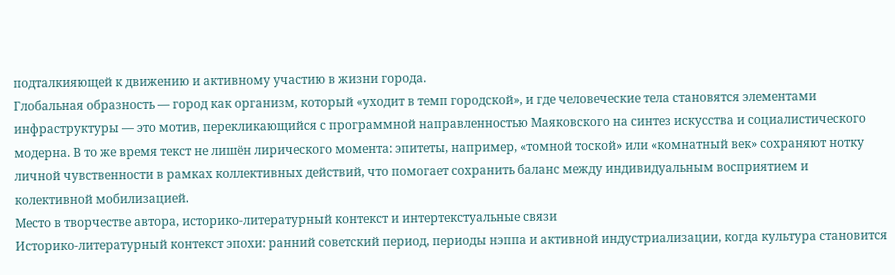подталкияющей к движению и активному участию в жизни города.
Глобальная образность — город как организм, который «уходит в темп городской», и где человеческие тела становятся элементами инфраструктуры — это мотив, перекликающийся с программной направленностью Маяковского на синтез искусства и социалистического модерна. В то же время текст не лишён лирического момента: эпитеты, например, «томной тоской» или «комнатный век» сохраняют нотку личной чувственности в рамках коллективных действий, что помогает сохранить баланс между индивидуальным восприятием и колективной мобилизацией.
Место в творчестве автора, историко-литературный контекст и интертекстуальные связи
Историко-литературный контекст эпохи: ранний советский период, периоды нэппа и активной индустриализации, когда культура становится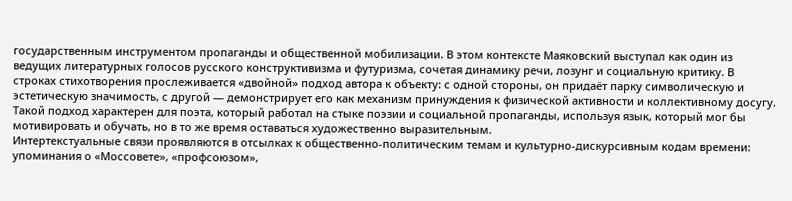государственным инструментом пропаганды и общественной мобилизации. В этом контексте Маяковский выступал как один из ведущих литературных голосов русского конструктивизма и футуризма, сочетая динамику речи, лозунг и социальную критику. В строках стихотворения прослеживается «двойной» подход автора к объекту: с одной стороны, он придаёт парку символическую и эстетическую значимость, с другой — демонстрирует его как механизм принуждения к физической активности и коллективному досугу. Такой подход характерен для поэта, который работал на стыке поэзии и социальной пропаганды, используя язык, который мог бы мотивировать и обучать, но в то же время оставаться художественно выразительным.
Интертекстуальные связи проявляются в отсылках к общественно-политическим темам и культурно-дискурсивным кодам времени: упоминания о «Моссовете», «профсоюзом»,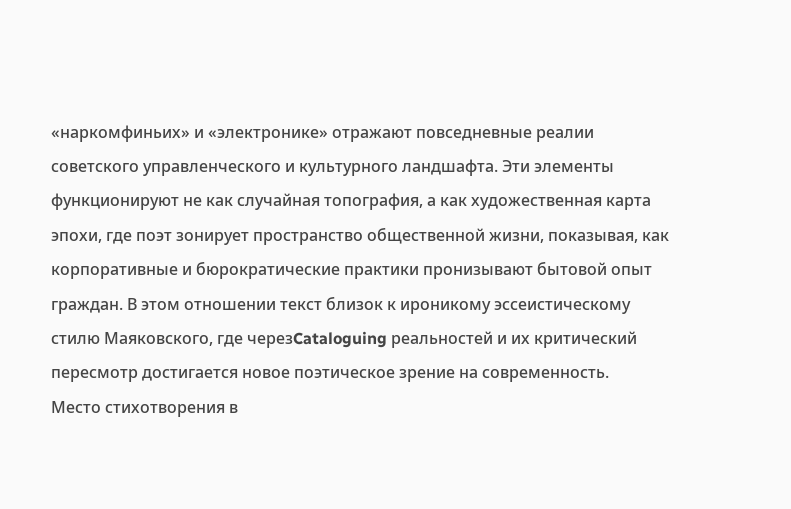«наркомфиньих» и «электронике» отражают повседневные реалии советского управленческого и культурного ландшафта. Эти элементы функционируют не как случайная топография, а как художественная карта эпохи, где поэт зонирует пространство общественной жизни, показывая, как корпоративные и бюрократические практики пронизывают бытовой опыт граждан. В этом отношении текст близок к ироникому эссеистическому стилю Маяковского, где черезCataloguing реальностей и их критический пересмотр достигается новое поэтическое зрение на современность.
Место стихотворения в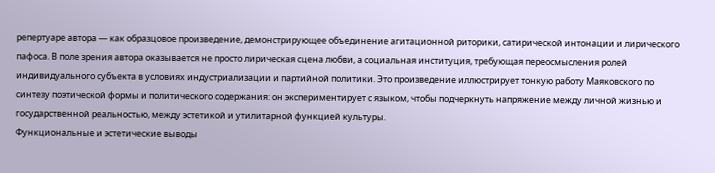репертуаре автора — как образцовое произведение, демонстрирующее объединение агитационной риторики, сатирической интонации и лирического пафоса. В поле зрения автора оказывается не просто лирическая сцена любви, а социальная институция, требующая переосмысления ролей индивидуального субъекта в условиях индустриализации и партийной политики. Это произведение иллюстрирует тонкую работу Маяковского по синтезу поэтической формы и политического содержания: он экспериментирует с языком, чтобы подчеркнуть напряжение между личной жизнью и государственной реальностью, между эстетикой и утилитарной функцией культуры.
Функциональные и эстетические выводы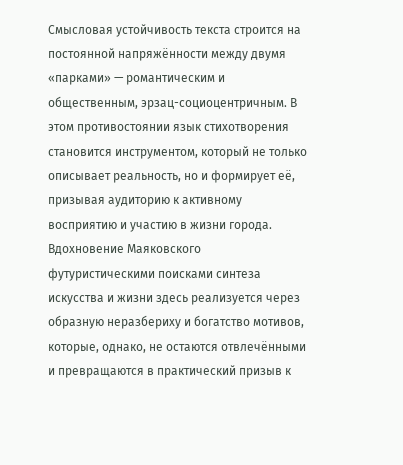Смысловая устойчивость текста строится на постоянной напряжённости между двумя «парками» — романтическим и общественным, эрзац-социоцентричным. В этом противостоянии язык стихотворения становится инструментом, который не только описывает реальность, но и формирует её, призывая аудиторию к активному восприятию и участию в жизни города. Вдохновение Маяковского футуристическими поисками синтеза искусства и жизни здесь реализуется через образную неразбериху и богатство мотивов, которые, однако, не остаются отвлечёнными и превращаются в практический призыв к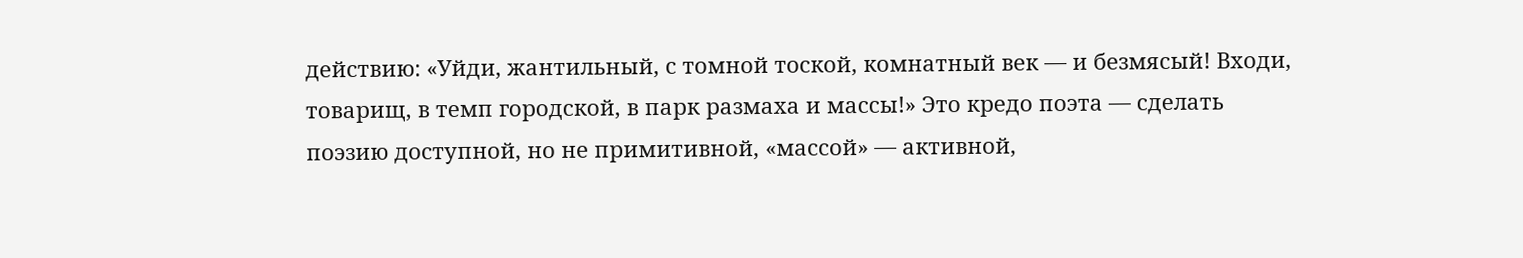действию: «Уйди, жантильный, с томной тоской, комнатный век — и безмясый! Входи, товарищ, в темп городской, в парк размаха и массы!» Это кредо поэта — сделать поэзию доступной, но не примитивной, «массой» — активной,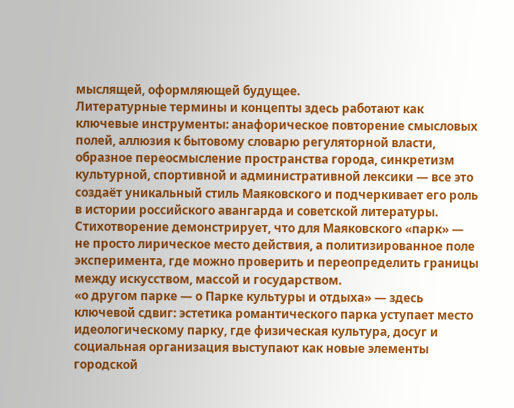мыслящей, оформляющей будущее.
Литературные термины и концепты здесь работают как ключевые инструменты: анафорическое повторение смысловых полей, аллюзия к бытовому словарю регуляторной власти, образное переосмысление пространства города, синкретизм культурной, спортивной и административной лексики — все это создаёт уникальный стиль Маяковского и подчеркивает его роль в истории российского авангарда и советской литературы. Стихотворение демонстрирует, что для Маяковского «парк» — не просто лирическое место действия, а политизированное поле эксперимента, где можно проверить и переопределить границы между искусством, массой и государством.
«о другом парке — о Парке культуры и отдыха» — здесь ключевой сдвиг: эстетика романтического парка уступает место идеологическому парку, где физическая культура, досуг и социальная организация выступают как новые элементы городской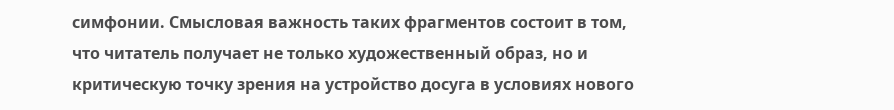симфонии. Смысловая важность таких фрагментов состоит в том, что читатель получает не только художественный образ, но и критическую точку зрения на устройство досуга в условиях нового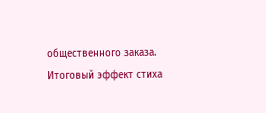общественного заказа.
Итоговый эффект стиха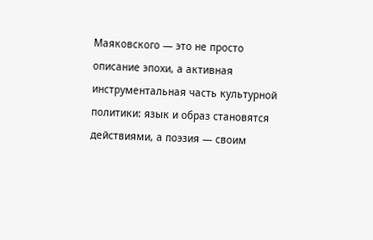Маяковского — это не просто описание эпохи, а активная инструментальная часть культурной политики: язык и образ становятся действиями, а поэзия — своим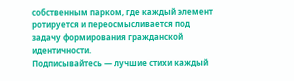собственным парком, где каждый элемент ротируется и переосмысливается под задачу формирования гражданской идентичности.
Подписывайтесь — лучшие стихи каждый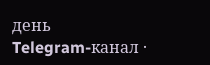день
Telegram-канал ·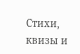Стихи, квизы и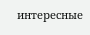интересные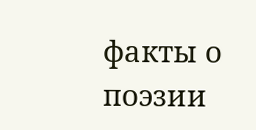факты о поэзии